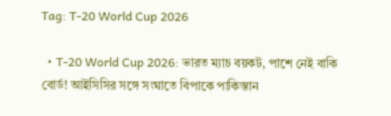Tag: T-20 World Cup 2026

  • T-20 World Cup 2026: ভারত ম্যাচ বয়কট, পাশে নেই বাকি বোর্ড! আইসিসির সঙ্গে সংঘাতে বিপাকে পাকিস্তান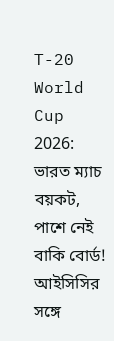T-20 World Cup 2026: ভারত ম্যাচ বয়কট, পাশে নেই বাকি বোর্ড! আইসিসির সঙ্গে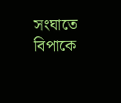সংঘাতে বিপাকে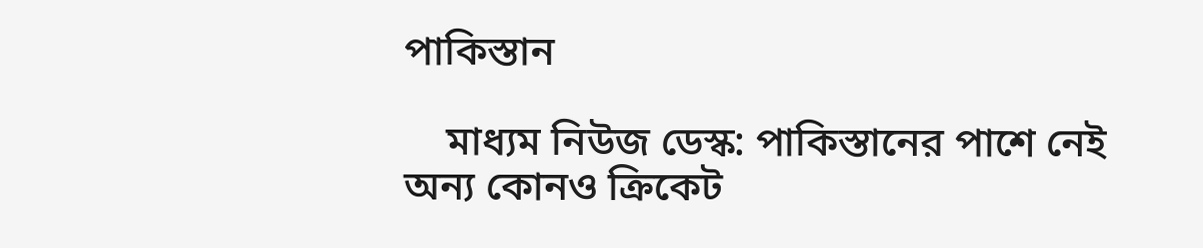পাকিস্তান

    মাধ্যম নিউজ ডেস্ক: পাকিস্তানের পাশে নেই অন্য কোনও ক্রিকেট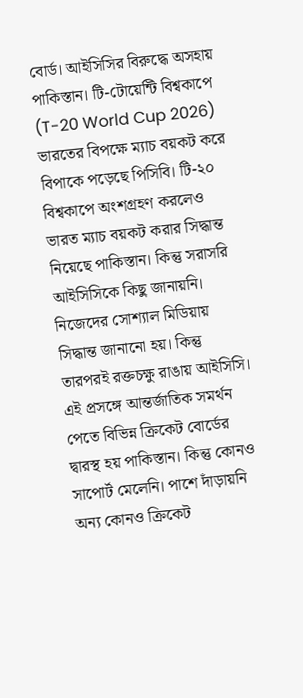বোর্ড। আইসিসির বিরুদ্ধে অসহায় পাকিস্তান। টি-টোয়েন্টি বিশ্বকাপে (T-20 World Cup 2026) ভারতের বিপক্ষে ম্যাচ বয়কট করে বিপাকে পড়েছে পিসিবি। টি-২০ বিশ্বকাপে অংশগ্রহণ করলেও ভারত ম্যাচ বয়কট করার সিদ্ধান্ত নিয়েছে পাকিস্তান। কিন্তু সরাসরি আইসিসিকে কিছু জানায়নি। নিজেদের সোশ্যাল মিডিয়ায় সিদ্ধান্ত জানানো হয়। কিন্তু তারপরই রক্তচক্ষু রাঙায় আইসিসি। এই প্রসঙ্গে আন্তর্জাতিক সমর্থন পেতে বিভিন্ন ক্রিকেট বোর্ডের দ্বারস্থ হয় পাকিস্তান। কিন্তু কোনও সাপোর্ট মেলেনি। পাশে দাঁড়ায়নি অন্য কোনও ক্রিকেট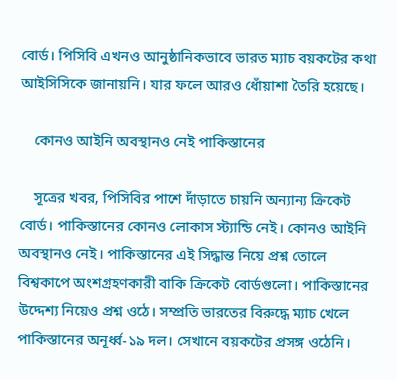বোর্ড। পিসিবি এখনও আনুষ্ঠানিকভাবে ভারত ম্যাচ বয়কটের কথা আইসিসিকে জানায়নি। যার ফলে আরও ধোঁয়াশা তৈরি হয়েছে।

    কোনও আইনি অবস্থানও নেই পাকিস্তানের

    সূত্রের খবর, পিসিবির পাশে দাঁড়াতে চায়নি অন্যান্য ক্রিকেট বোর্ড। পাকিস্তানের কোনও লোকাস স্ট্যান্ডি নেই। কোনও আইনি অবস্থানও নেই। পাকিস্তানের এই সিদ্ধান্ত নিয়ে প্রশ্ন তোলে বিশ্বকাপে অংশগ্রহণকারী বাকি ক্রিকেট বোর্ডগুলো। পাকিস্তানের উদ্দেশ্য নিয়েও প্রশ্ন ওঠে। সম্প্রতি ভারতের বিরুদ্ধে ম্যাচ খেলে পাকিস্তানের অনূর্ধ্ব-১৯ দল। সেখানে বয়কটের প্রসঙ্গ ওঠেনি।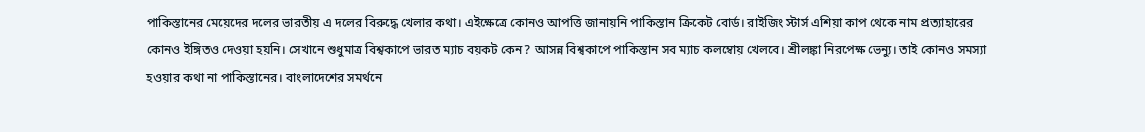পাকিস্তানের মেয়েদের দলের ভারতীয় এ দলের বিরুদ্ধে খেলার কথা। এইক্ষেত্রে কোনও আপত্তি জানায়নি পাকিস্তান ক্রিকেট বোর্ড। রাইজিং স্টার্স এশিয়া কাপ থেকে নাম প্রত্যাহারের কোনও ইঙ্গিতও দেওয়া হয়নি। সেখানে শুধুমাত্র বিশ্বকাপে ভারত ম্যাচ বয়কট কেন? আসন্ন বিশ্বকাপে পাকিস্তান সব ম্যাচ কলম্বোয় খেলবে। শ্রীলঙ্কা নিরপেক্ষ ভেন্যু। তাই কোনও সমস্যা হওয়ার কথা না পাকিস্তানের। বাংলাদেশের সমর্থনে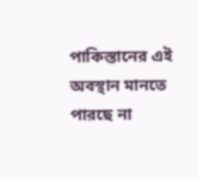পাকিস্তানের এই অবস্থান মানতে পারছে না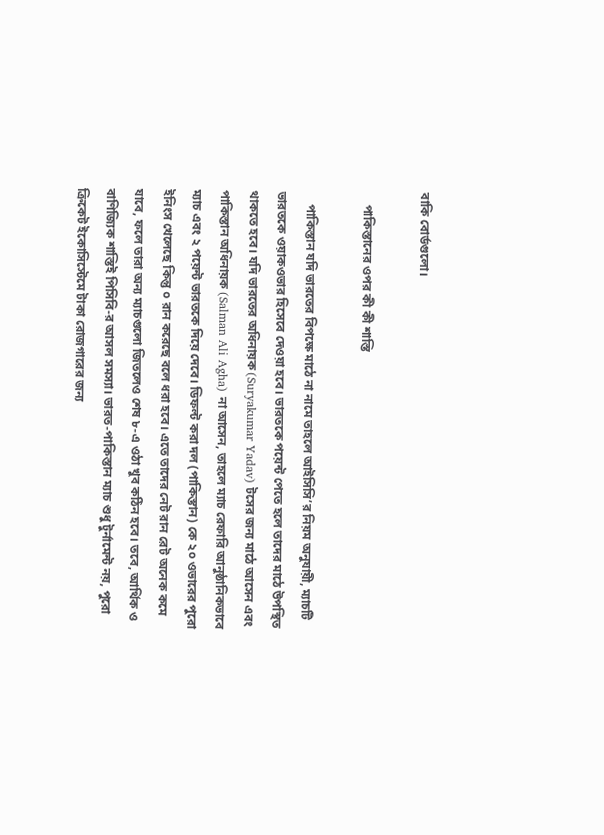বাকি বোর্ডগুলো।

    পাকিস্তানের ওপর কী কী শাস্তি

    পাকিস্তান যদি ভারতের বিপক্ষে মাঠে না নামে তাহলে আইসিসি’র নিয়ম অনুযায়ী, ম্যাচটি ভারতকে ওয়াকওভার হিসেবে দেওয়া হবে। ভারতকে পয়েন্ট পেতে হলে তাদের মাঠে উপস্থিত থাকতে হবে। যদি ভারতের অধিনায়ক (Suryakumar Yadav) টসের জন্য মাঠে আসেন এবং পাকিস্তান অধিনায়ক (Salman Ali Agha) না আসেন, তাহলে ম্যাচ রেফারি আনুষ্ঠানিকভাবে ম্যাচ এবং ২ পয়েন্ট ভারতকে দিয়ে দেবে। ডিফল্ট করা দল (পাকিস্তান) কে ২০ ওভারের পুরো ইনিংস খেলেছে কিন্তু ০ রান করেছে বলে ধরা হবে। এতে তাদের নেট রান রেট অনেক কমে যাবে, ফলে তারা অন্য ম্যাচগুলো জিতলেও শেষ ৮-এ ওঠা খুব কঠিন হবে। তবে, আর্থিক ও বাণিজ্যিক শাস্তিই পিসিবি-র আসল সমস্যা। ভারত-পাকিস্তান ম্যাচ শুধু টুর্নামেন্ট নয়, পুরো ক্রিকেট ইকোসিস্টেমে টাকা রোজগারের জন্য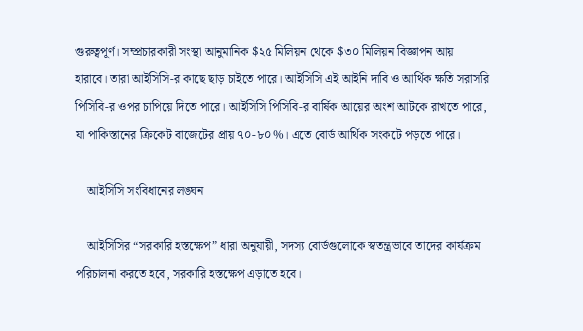গুরুত্বপূর্ণ। সম্প্রচারকারী সংস্থা আনুমানিক $২৫ মিলিয়ন থেকে $৩০ মিলিয়ন বিজ্ঞাপন আয় হারাবে। তারা আইসিসি-র কাছে ছাড় চাইতে পারে। আইসিসি এই আইনি দাবি ও আর্থিক ক্ষতি সরাসরি পিসিবি-র ওপর চাপিয়ে দিতে পারে। আইসিসি পিসিবি-র বার্ষিক আয়ের অংশ আটকে রাখতে পারে, যা পাকিস্তানের ক্রিকেট বাজেটের প্রায় ৭০-৮০%। এতে বোর্ড আর্থিক সংকটে পড়তে পারে।

    আইসিসি সংবিধানের লঙ্ঘন

    আইসিসির “সরকারি হস্তক্ষেপ” ধারা অনুযায়ী, সদস্য বোর্ডগুলোকে স্বতন্ত্রভাবে তাদের কার্যক্রম পরিচালনা করতে হবে, সরকারি হস্তক্ষেপ এড়াতে হবে।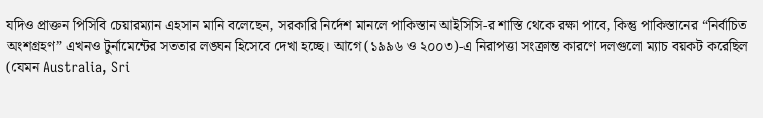যদিও প্রাক্তন পিসিবি চেয়ারম্যান এহসান মানি বলেছেন, সরকারি নির্দেশ মানলে পাকিস্তান আইসিসি-র শাস্তি থেকে রক্ষা পাবে, কিন্তু পাকিস্তানের “নির্বাচিত অংশগ্রহণ” এখনও টুর্নামেন্টের সততার লঙ্ঘন হিসেবে দেখা হচ্ছে। আগে (১৯৯৬ ও ২০০৩)-এ নিরাপত্তা সংক্রান্ত কারণে দলগুলো ম্যাচ বয়কট করেছিল (যেমন Australia, Sri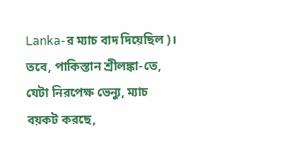Lanka-র ম্যাচ বাদ দিয়েছিল)। তবে, পাকিস্তান শ্রীলঙ্কা-তে, যেটা নিরপেক্ষ ভেন্যু, ম্যাচ বয়কট করছে,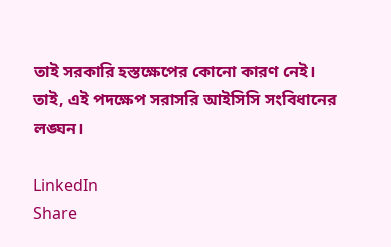তাই সরকারি হস্তক্ষেপের কোনো কারণ নেই। তাই, এই পদক্ষেপ সরাসরি আইসিসি সংবিধানের লঙ্ঘন।

LinkedIn
Share